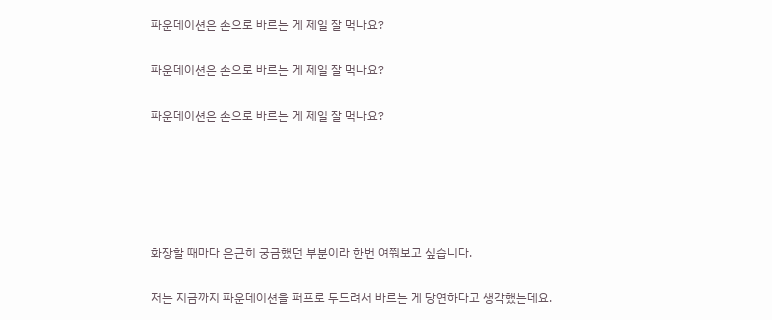파운데이션은 손으로 바르는 게 제일 잘 먹나요?

파운데이션은 손으로 바르는 게 제일 잘 먹나요?

파운데이션은 손으로 바르는 게 제일 잘 먹나요?





화장할 때마다 은근히 궁금했던 부분이라 한번 여쭤보고 싶습니다.

저는 지금까지 파운데이션을 퍼프로 두드려서 바르는 게 당연하다고 생각했는데요.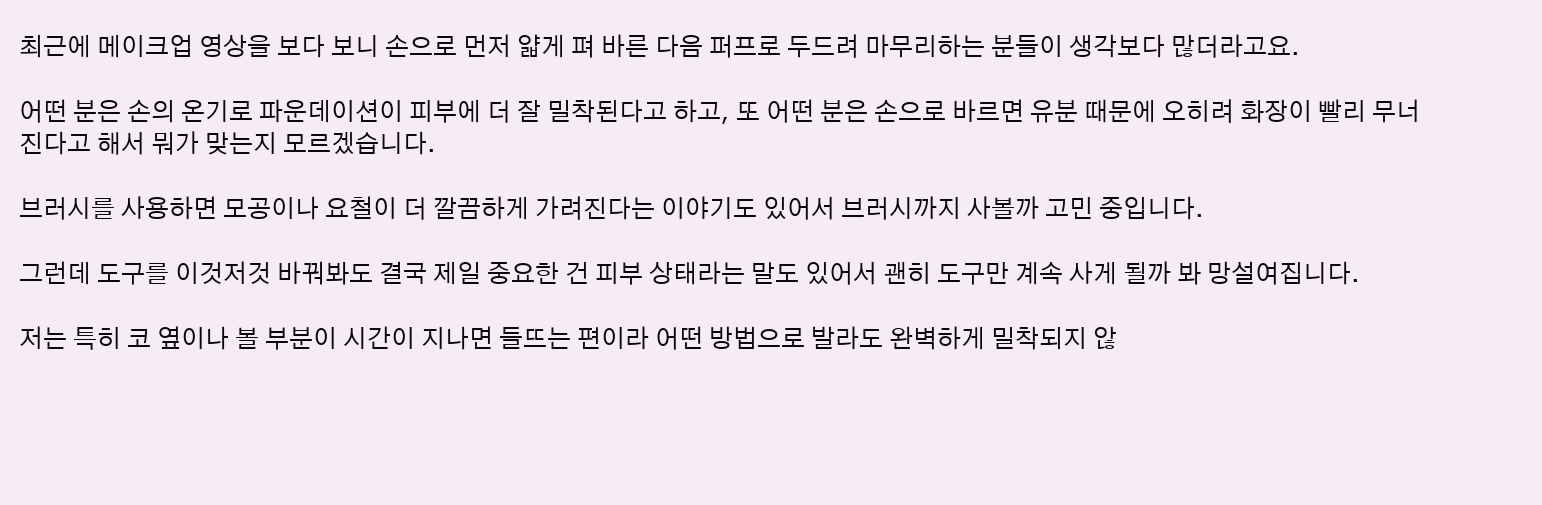최근에 메이크업 영상을 보다 보니 손으로 먼저 얇게 펴 바른 다음 퍼프로 두드려 마무리하는 분들이 생각보다 많더라고요.

어떤 분은 손의 온기로 파운데이션이 피부에 더 잘 밀착된다고 하고, 또 어떤 분은 손으로 바르면 유분 때문에 오히려 화장이 빨리 무너진다고 해서 뭐가 맞는지 모르겠습니다.

브러시를 사용하면 모공이나 요철이 더 깔끔하게 가려진다는 이야기도 있어서 브러시까지 사볼까 고민 중입니다.

그런데 도구를 이것저것 바꿔봐도 결국 제일 중요한 건 피부 상태라는 말도 있어서 괜히 도구만 계속 사게 될까 봐 망설여집니다.

저는 특히 코 옆이나 볼 부분이 시간이 지나면 들뜨는 편이라 어떤 방법으로 발라도 완벽하게 밀착되지 않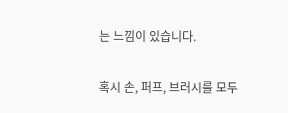는 느낌이 있습니다.

혹시 손, 퍼프, 브러시를 모두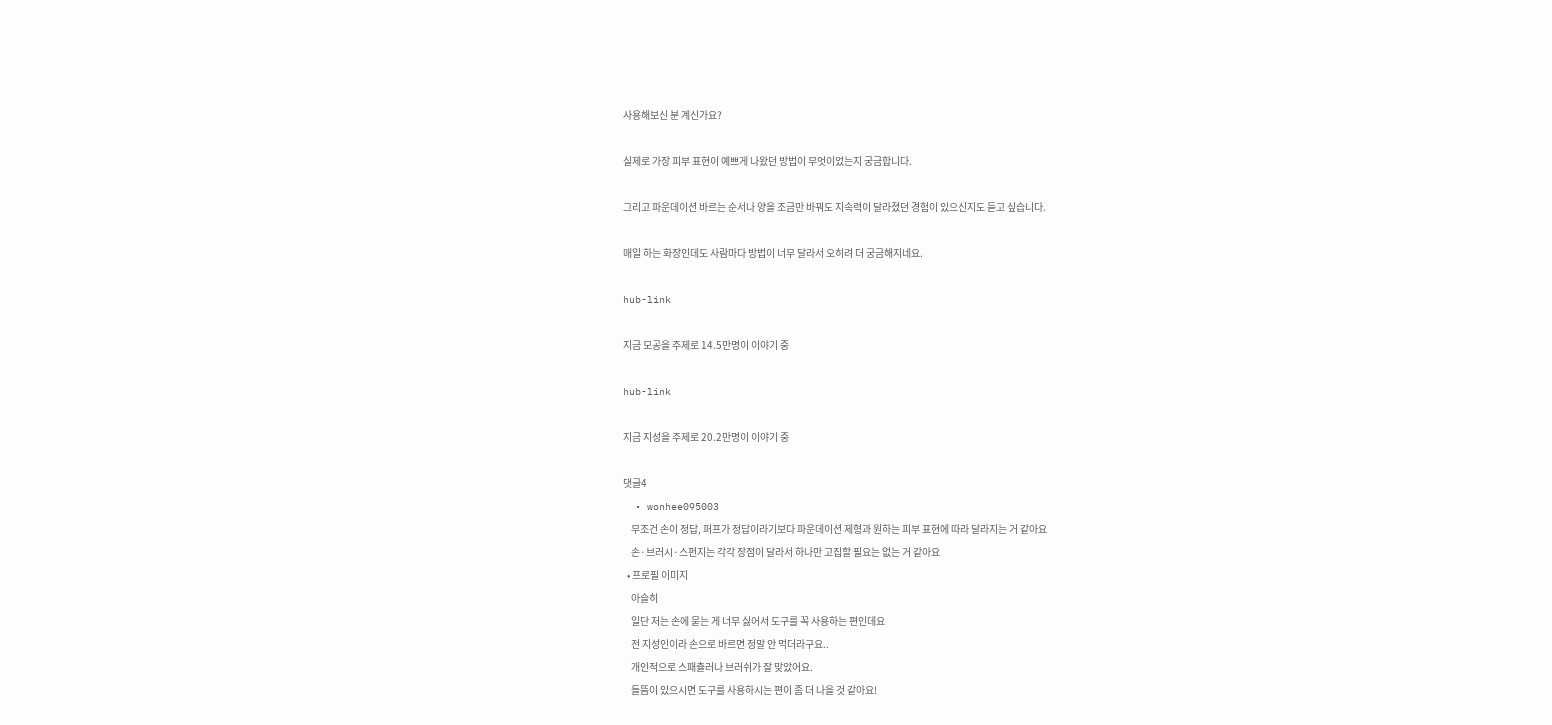사용해보신 분 계신가요?

실제로 가장 피부 표현이 예쁘게 나왔던 방법이 무엇이었는지 궁금합니다.

그리고 파운데이션 바르는 순서나 양을 조금만 바꿔도 지속력이 달라졌던 경험이 있으신지도 듣고 싶습니다.

매일 하는 화장인데도 사람마다 방법이 너무 달라서 오히려 더 궁금해지네요.

hub-link

지금 모공을 주제로 14.5만명이 이야기 중

hub-link

지금 지성을 주제로 20.2만명이 이야기 중

댓글4
  • wonhee095003
    무조건 손이 정답, 퍼프가 정답이라기보다 파운데이션 제형과 원하는 피부 표현에 따라 달라지는 거 같아요
    손·브러시·스펀지는 각각 장점이 달라서 하나만 고집할 필요는 없는 거 같아요
  • 프로필 이미지
    아슬히
    일단 저는 손에 묻는 게 너무 싫어서 도구를 꼭 사용하는 편인데요
    전 지성인이라 손으로 바르면 정말 안 먹더라구요..
    개인적으로 스패츌러나 브러쉬가 잘 맞았어요.
    들뜸이 있으시면 도구를 사용하시는 편이 좀 더 나을 것 같아요!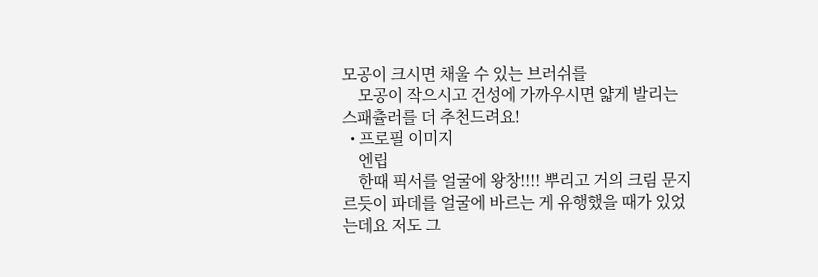모공이 크시면 채울 수 있는 브러쉬를
    모공이 작으시고 건성에 가까우시면 얇게 발리는 스패츌러를 더 추천드려요!
  • 프로필 이미지
    엔립
    한때 픽서를 얼굴에 왕창!!!! 뿌리고 거의 크림 문지르듯이 파데를 얼굴에 바르는 게 유행했을 때가 있었는데요 저도 그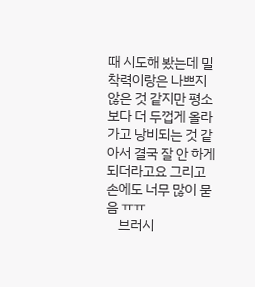때 시도해 봤는데 밀착력이랑은 나쁘지 않은 것 같지만 평소보다 더 두껍게 올라가고 낭비되는 것 같아서 결국 잘 안 하게 되더라고요 그리고 손에도 너무 많이 묻음 ㅠㅠ
    브러시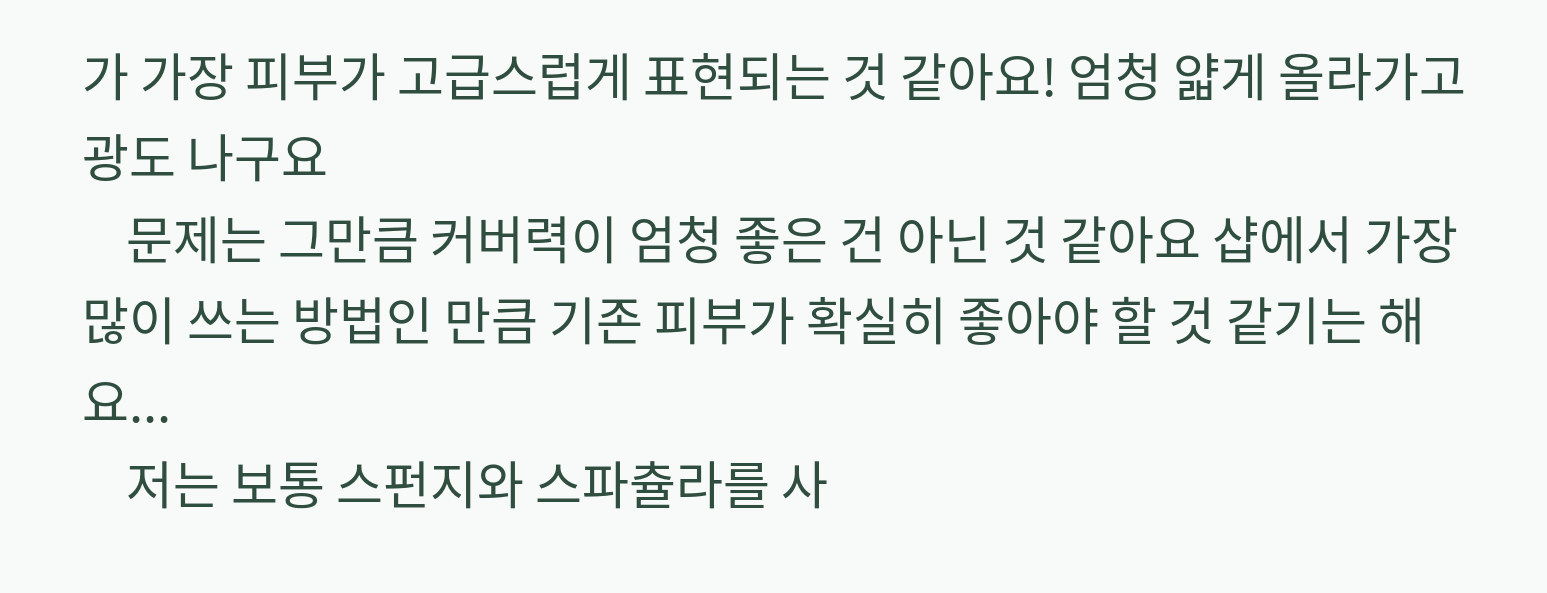가 가장 피부가 고급스럽게 표현되는 것 같아요! 엄청 얇게 올라가고 광도 나구요
    문제는 그만큼 커버력이 엄청 좋은 건 아닌 것 같아요 샵에서 가장 많이 쓰는 방법인 만큼 기존 피부가 확실히 좋아야 할 것 같기는 해요...
    저는 보통 스펀지와 스파츌라를 사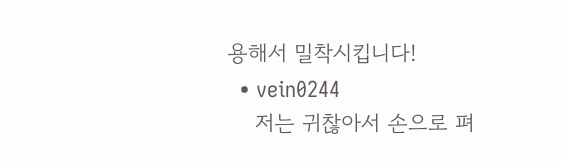용해서 밀착시킵니다!
  • vein0244
    저는 귀찮아서 손으로 펴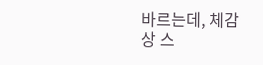바르는데, 체감 상 스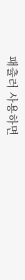패츌러 사용하면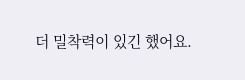더 밀착력이 있긴 했어요.